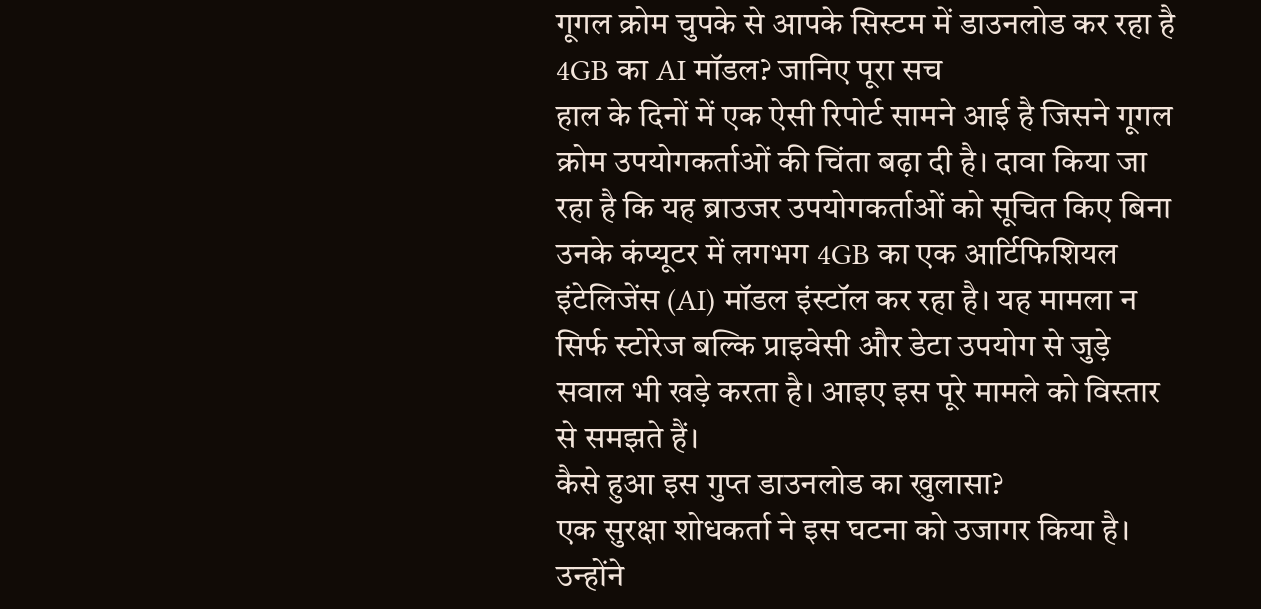गूगल क्रोम चुपके से आपके सिस्टम में डाउनलोड कर रहा है 4GB का AI मॉडल? जानिए पूरा सच
हाल के दिनों में एक ऐसी रिपोर्ट सामने आई है जिसने गूगल क्रोम उपयोगकर्ताओं की चिंता बढ़ा दी है। दावा किया जा रहा है कि यह ब्राउजर उपयोगकर्ताओं को सूचित किए बिना उनके कंप्यूटर में लगभग 4GB का एक आर्टिफिशियल इंटेलिजेंस (AI) मॉडल इंस्टॉल कर रहा है। यह मामला न सिर्फ स्टोरेज बल्कि प्राइवेसी और डेटा उपयोग से जुड़े सवाल भी खड़े करता है। आइए इस पूरे मामले को विस्तार से समझते हैं।
कैसे हुआ इस गुप्त डाउनलोड का खुलासा?
एक सुरक्षा शोधकर्ता ने इस घटना को उजागर किया है। उन्होंने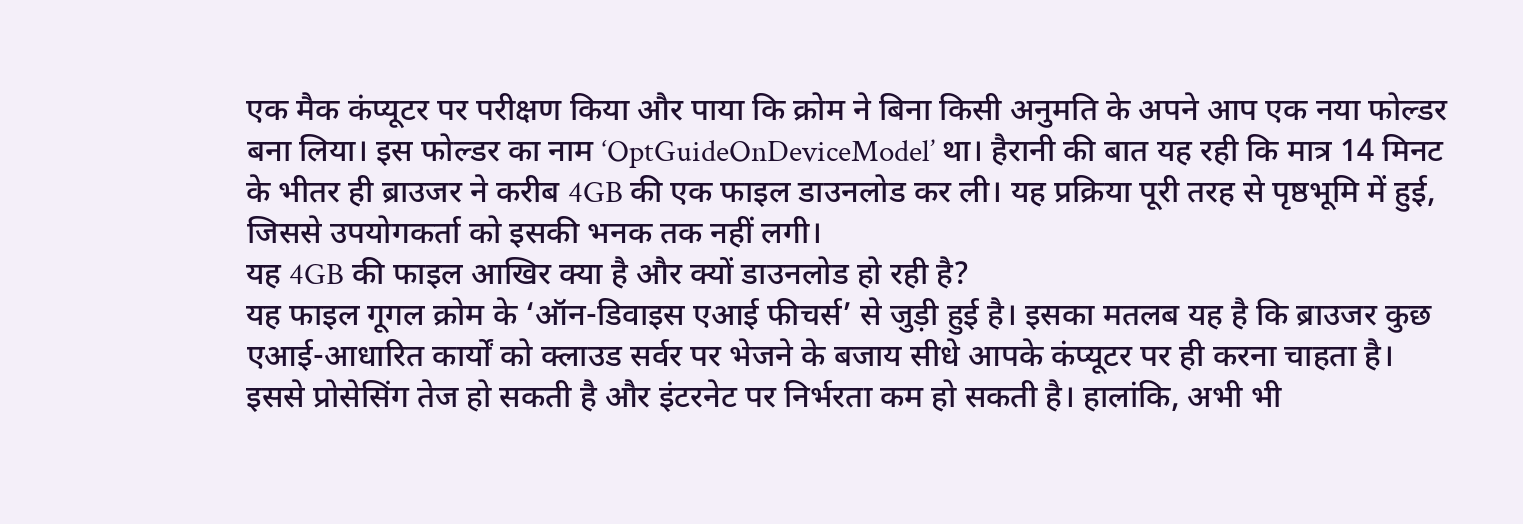एक मैक कंप्यूटर पर परीक्षण किया और पाया कि क्रोम ने बिना किसी अनुमति के अपने आप एक नया फोल्डर बना लिया। इस फोल्डर का नाम ‘OptGuideOnDeviceModel’ था। हैरानी की बात यह रही कि मात्र 14 मिनट के भीतर ही ब्राउजर ने करीब 4GB की एक फाइल डाउनलोड कर ली। यह प्रक्रिया पूरी तरह से पृष्ठभूमि में हुई, जिससे उपयोगकर्ता को इसकी भनक तक नहीं लगी।
यह 4GB की फाइल आखिर क्या है और क्यों डाउनलोड हो रही है?
यह फाइल गूगल क्रोम के ‘ऑन-डिवाइस एआई फीचर्स’ से जुड़ी हुई है। इसका मतलब यह है कि ब्राउजर कुछ एआई-आधारित कार्यों को क्लाउड सर्वर पर भेजने के बजाय सीधे आपके कंप्यूटर पर ही करना चाहता है। इससे प्रोसेसिंग तेज हो सकती है और इंटरनेट पर निर्भरता कम हो सकती है। हालांकि, अभी भी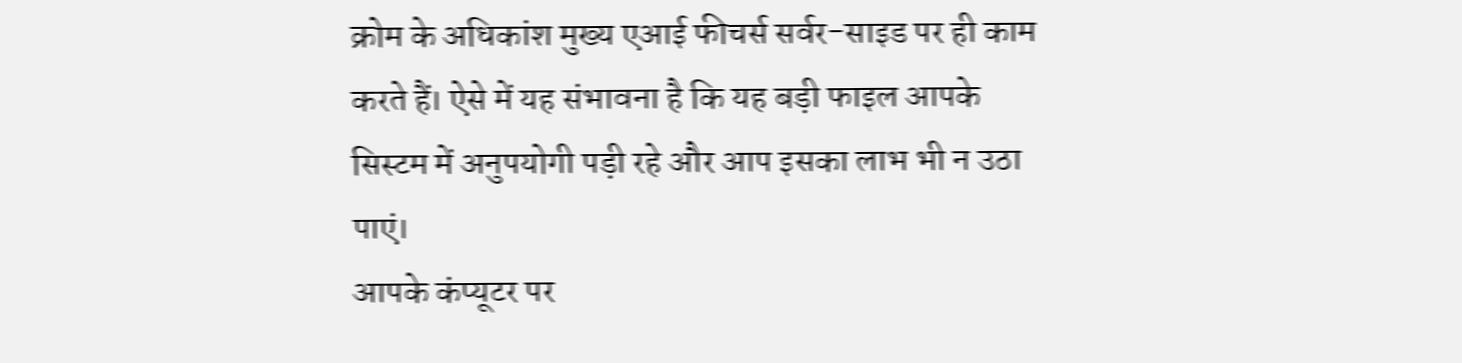क्रोम के अधिकांश मुख्य एआई फीचर्स सर्वर-साइड पर ही काम करते हैं। ऐसे में यह संभावना है कि यह बड़ी फाइल आपके सिस्टम में अनुपयोगी पड़ी रहे और आप इसका लाभ भी न उठा पाएं।
आपके कंप्यूटर पर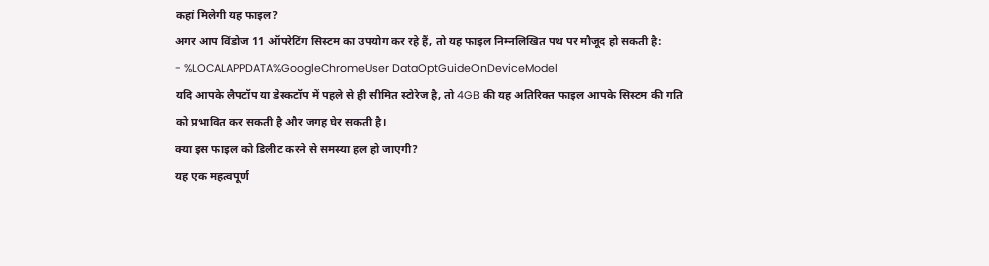कहां मिलेगी यह फाइल?
अगर आप विंडोज 11 ऑपरेटिंग सिस्टम का उपयोग कर रहे हैं, तो यह फाइल निम्नलिखित पथ पर मौजूद हो सकती है:
- %LOCALAPPDATA%GoogleChromeUser DataOptGuideOnDeviceModel
यदि आपके लैपटॉप या डेस्कटॉप में पहले से ही सीमित स्टोरेज है, तो 4GB की यह अतिरिक्त फाइल आपके सिस्टम की गति को प्रभावित कर सकती है और जगह घेर सकती है।
क्या इस फाइल को डिलीट करने से समस्या हल हो जाएगी?
यह एक महत्वपूर्ण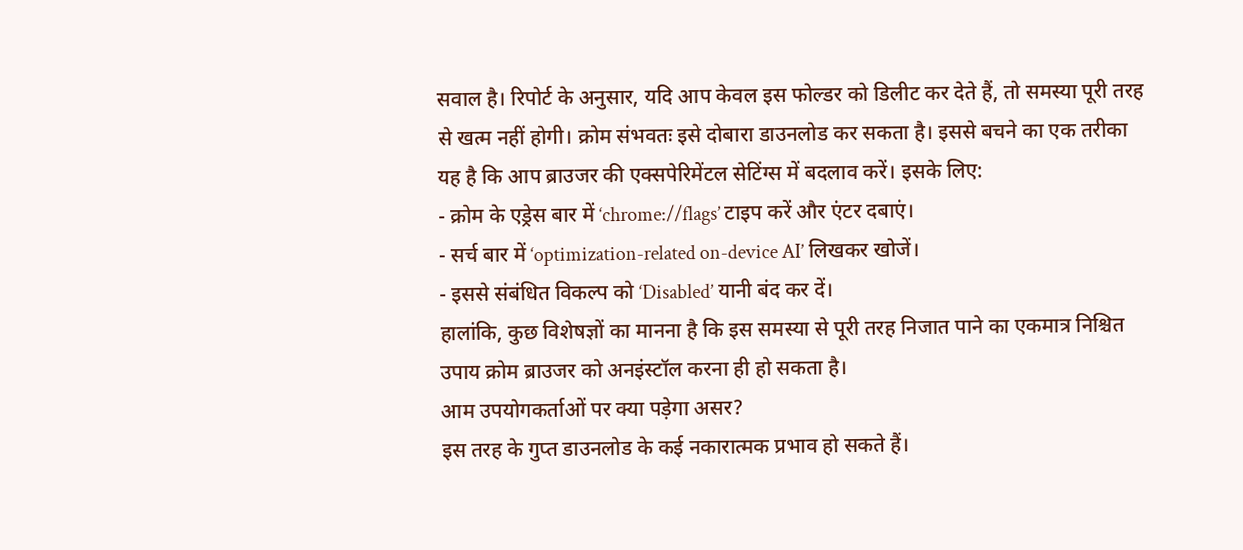सवाल है। रिपोर्ट के अनुसार, यदि आप केवल इस फोल्डर को डिलीट कर देते हैं, तो समस्या पूरी तरह से खत्म नहीं होगी। क्रोम संभवतः इसे दोबारा डाउनलोड कर सकता है। इससे बचने का एक तरीका यह है कि आप ब्राउजर की एक्सपेरिमेंटल सेटिंग्स में बदलाव करें। इसके लिए:
- क्रोम के एड्रेस बार में ‘chrome://flags’ टाइप करें और एंटर दबाएं।
- सर्च बार में ‘optimization-related on-device AI’ लिखकर खोजें।
- इससे संबंधित विकल्प को ‘Disabled’ यानी बंद कर दें।
हालांकि, कुछ विशेषज्ञों का मानना है कि इस समस्या से पूरी तरह निजात पाने का एकमात्र निश्चित उपाय क्रोम ब्राउजर को अनइंस्टॉल करना ही हो सकता है।
आम उपयोगकर्ताओं पर क्या पड़ेगा असर?
इस तरह के गुप्त डाउनलोड के कई नकारात्मक प्रभाव हो सकते हैं।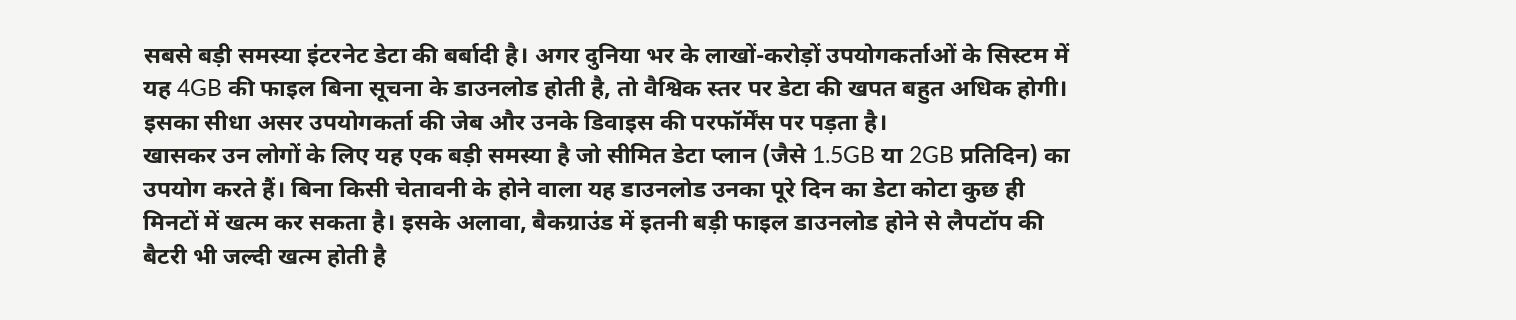सबसे बड़ी समस्या इंटरनेट डेटा की बर्बादी है। अगर दुनिया भर के लाखों-करोड़ों उपयोगकर्ताओं के सिस्टम में यह 4GB की फाइल बिना सूचना के डाउनलोड होती है, तो वैश्विक स्तर पर डेटा की खपत बहुत अधिक होगी। इसका सीधा असर उपयोगकर्ता की जेब और उनके डिवाइस की परफॉर्मेंस पर पड़ता है।
खासकर उन लोगों के लिए यह एक बड़ी समस्या है जो सीमित डेटा प्लान (जैसे 1.5GB या 2GB प्रतिदिन) का उपयोग करते हैं। बिना किसी चेतावनी के होने वाला यह डाउनलोड उनका पूरे दिन का डेटा कोटा कुछ ही मिनटों में खत्म कर सकता है। इसके अलावा, बैकग्राउंड में इतनी बड़ी फाइल डाउनलोड होने से लैपटॉप की बैटरी भी जल्दी खत्म होती है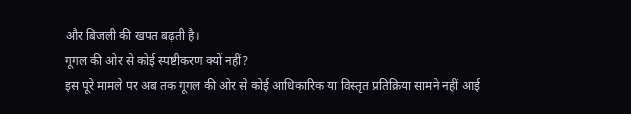और बिजली की खपत बढ़ती है।
गूगल की ओर से कोई स्पष्टीकरण क्यों नहीं?
इस पूरे मामले पर अब तक गूगल की ओर से कोई आधिकारिक या विस्तृत प्रतिक्रिया सामने नहीं आई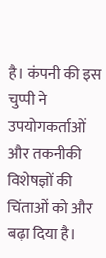है। कंपनी की इस चुप्पी ने उपयोगकर्ताओं और तकनीकी विशेषज्ञों की चिंताओं को और बढ़ा दिया है।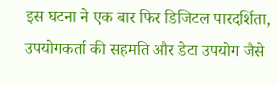इस घटना ने एक बार फिर डिजिटल पारदर्शिता, उपयोगकर्ता की सहमति और डेटा उपयोग जैसे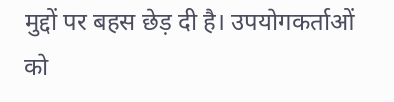मुद्दों पर बहस छेड़ दी है। उपयोगकर्ताओं को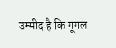उम्मीद है कि गूगल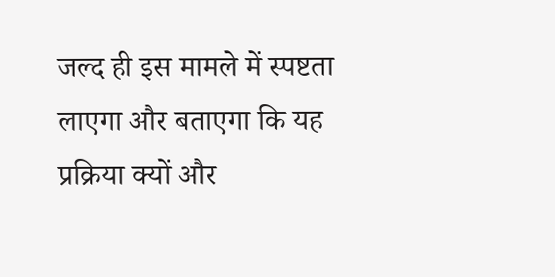जल्द ही इस मामले में स्पष्टता लाएगा और बताएगा कि यह प्रक्रिया क्यों और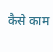कैसे काम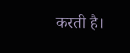करती है।